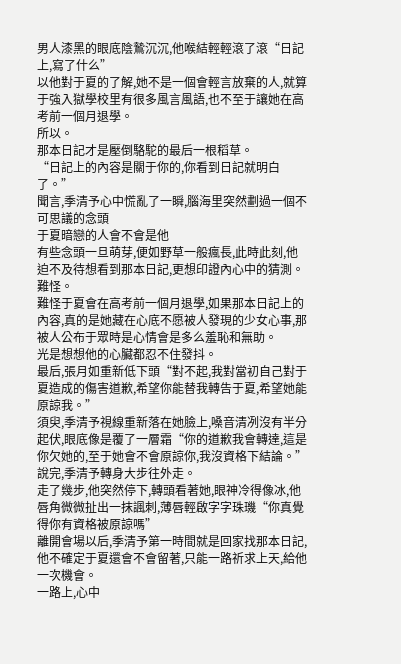男人漆黑的眼底陰鷙沉沉,他喉結輕輕滾了滾“日記上,寫了什么”
以他對于夏的了解,她不是一個會輕言放棄的人,就算于強入獄學校里有很多風言風語,也不至于讓她在高考前一個月退學。
所以。
那本日記才是壓倒駱駝的最后一根稻草。
“日記上的內容是關于你的,你看到日記就明白了。”
聞言,季清予心中慌亂了一瞬,腦海里突然劃過一個不可思議的念頭
于夏暗戀的人會不會是他
有些念頭一旦萌芽,便如野草一般瘋長,此時此刻,他迫不及待想看到那本日記,更想印證內心中的猜測。
難怪。
難怪于夏會在高考前一個月退學,如果那本日記上的內容,真的是她藏在心底不愿被人發現的少女心事,那被人公布于眾時是心情會是多么羞恥和無助。
光是想想他的心臟都忍不住發抖。
最后,張月如重新低下頭“對不起,我對當初自己對于夏造成的傷害道歉,希望你能替我轉告于夏,希望她能原諒我。”
須臾,季清予視線重新落在她臉上,嗓音清冽沒有半分起伏,眼底像是覆了一層霜“你的道歉我會轉達,這是你欠她的,至于她會不會原諒你,我沒資格下結論。”
說完,季清予轉身大步往外走。
走了幾步,他突然停下,轉頭看著她,眼神冷得像冰,他唇角微微扯出一抹諷刺,薄唇輕啟字字珠璣“你真覺得你有資格被原諒嗎”
離開會場以后,季清予第一時間就是回家找那本日記,他不確定于夏還會不會留著,只能一路祈求上天,給他一次機會。
一路上,心中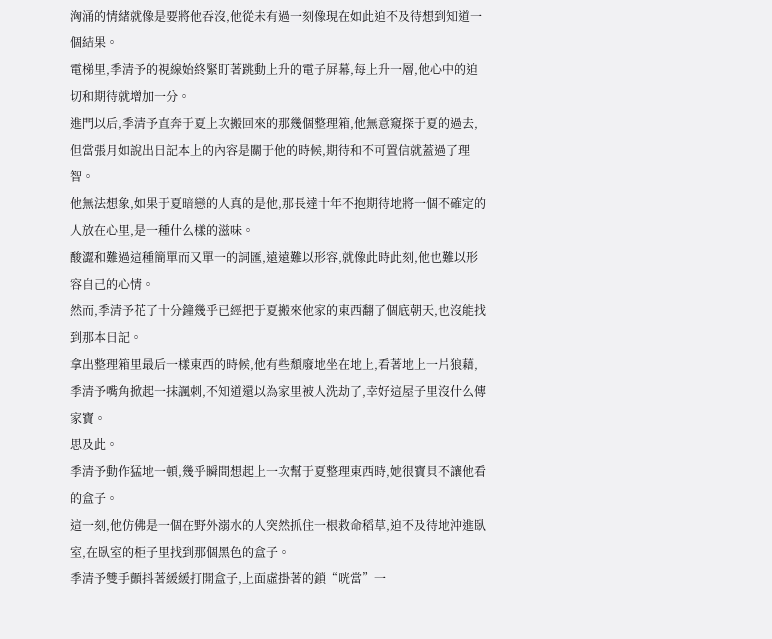洶涌的情緒就像是要將他吞沒,他從未有過一刻像現在如此迫不及待想到知道一個結果。
電梯里,季清予的視線始終緊盯著跳動上升的電子屏幕,每上升一層,他心中的迫切和期待就增加一分。
進門以后,季清予直奔于夏上次搬回來的那幾個整理箱,他無意窺探于夏的過去,但當張月如說出日記本上的內容是關于他的時候,期待和不可置信就蓋過了理智。
他無法想象,如果于夏暗戀的人真的是他,那長達十年不抱期待地將一個不確定的人放在心里,是一種什么樣的滋味。
酸澀和難過這種簡單而又單一的詞匯,遠遠難以形容,就像此時此刻,他也難以形容自己的心情。
然而,季清予花了十分鐘幾乎已經把于夏搬來他家的東西翻了個底朝天,也沒能找到那本日記。
拿出整理箱里最后一樣東西的時候,他有些頹廢地坐在地上,看著地上一片狼藉,季清予嘴角掀起一抹諷刺,不知道還以為家里被人洗劫了,幸好這屋子里沒什么傳家寶。
思及此。
季清予動作猛地一頓,幾乎瞬間想起上一次幫于夏整理東西時,她很寶貝不讓他看的盒子。
這一刻,他仿佛是一個在野外溺水的人突然抓住一根救命稻草,迫不及待地沖進臥室,在臥室的柜子里找到那個黑色的盒子。
季清予雙手顫抖著緩緩打開盒子,上面虛掛著的鎖“咣當”一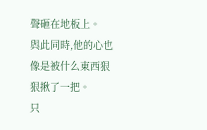聲砸在地板上。
與此同時,他的心也像是被什么東西狠狠揪了一把。
只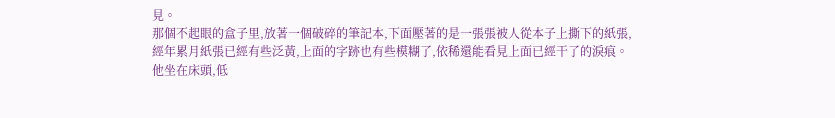見。
那個不起眼的盒子里,放著一個破碎的筆記本,下面壓著的是一張張被人從本子上撕下的紙張,經年累月紙張已經有些泛黃,上面的字跡也有些模糊了,依稀還能看見上面已經干了的淚痕。
他坐在床頭,低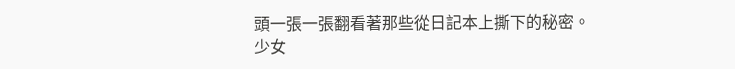頭一張一張翻看著那些從日記本上撕下的秘密。
少女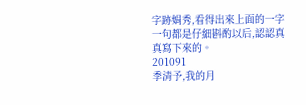字跡娟秀,看得出來上面的一字一句都是仔細斟酌以后,認認真真寫下來的。
201091
季清予,我的月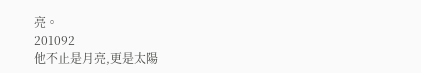亮。
201092
他不止是月亮,更是太陽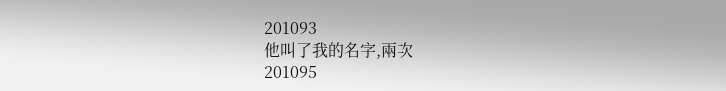201093
他叫了我的名字,兩次
201095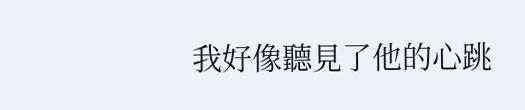我好像聽見了他的心跳